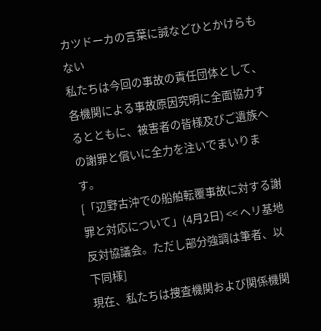カツドーカの言葉に誠などひとかけらもない
私たちは今回の事故の責任団体として、各機関による事故原因究明に全面協力するとともに、被害者の皆様及びご遺族への謝罪と償いに全力を注いでまいります。
[「辺野古沖での船舶転覆事故に対する謝罪と対応について」(4月2日) << ヘリ基地反対協議会。ただし部分強調は筆者、以下同様]
現在、私たちは捜査機関および関係機関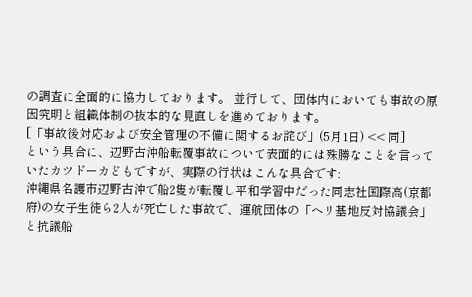の調査に全面的に協力しております。 並行して、団体内においても事故の原因究明と組織体制の抜本的な見直しを進めております。
[「事故後対応および安全管理の不備に関するお詫び」(5月1日) << 同]
という具合に、辺野古沖船転覆事故について表面的には殊勝なことを言っていたカツドーカどもですが、実際の行状はこんな具合です:
沖縄県名護市辺野古沖で船2隻が転覆し平和学習中だった同志社国際高(京都府)の女子生徒ら2人が死亡した事故で、運航団体の「ヘリ基地反対協議会」と抗議船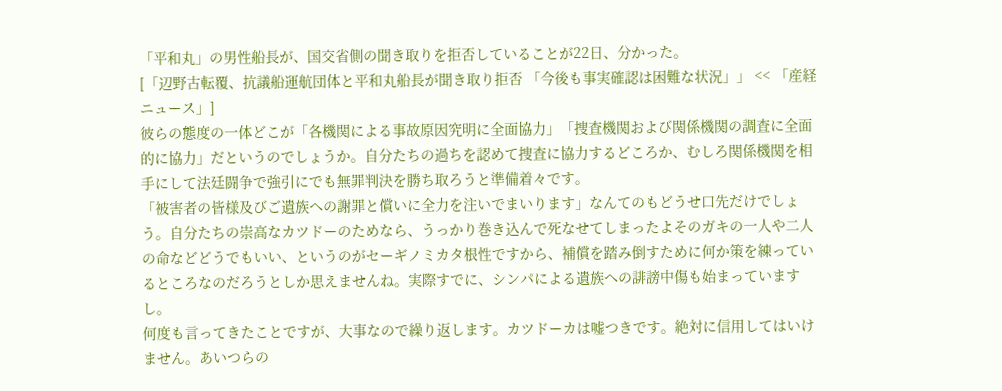「平和丸」の男性船長が、国交省側の聞き取りを拒否していることが22日、分かった。
[「辺野古転覆、抗議船運航団体と平和丸船長が聞き取り拒否 「今後も事実確認は困難な状況」」 << 「産経ニュース」]
彼らの態度の一体どこが「各機関による事故原因究明に全面協力」「捜査機関および関係機関の調査に全面的に協力」だというのでしょうか。自分たちの過ちを認めて捜査に協力するどころか、むしろ関係機関を相手にして法廷闘争で強引にでも無罪判決を勝ち取ろうと準備着々です。
「被害者の皆様及びご遺族への謝罪と償いに全力を注いでまいります」なんてのもどうせ口先だけでしょう。自分たちの崇高なカツドーのためなら、うっかり巻き込んで死なせてしまったよそのガキの一人や二人の命などどうでもいい、というのがセーギノミカタ根性ですから、補償を踏み倒すために何か策を練っているところなのだろうとしか思えませんね。実際すでに、シンパによる遺族への誹謗中傷も始まっていますし。
何度も言ってきたことですが、大事なので繰り返します。カツドーカは嘘つきです。絶対に信用してはいけません。あいつらの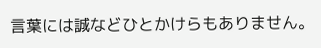言葉には誠などひとかけらもありません。